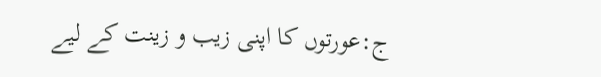ج:عورتوں کا اپنی زیب و زینت کے لیے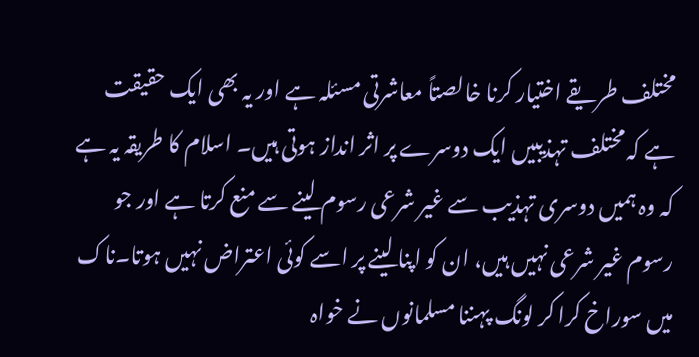مختلف طریقے اختیار کرنا خالصتاً معاشرتی مسئلہ ہے اور یہ بھی ایک حقیقت ہے کہ مختلف تہذیبیں ایک دوسرے پر اثر انداز ہوتی ہیں۔ اسلام کا طریقہ یہ ہے کہ وہ ہمیں دوسری تہذیب سے غیر شرعی رسوم لینے سے منع کرتا ہے اور جو رسوم غیر شرعی نہیں ہیں، ان کو اپنا لینے پر اسے کوئی اعتراض نہیں ہوتا۔ناک میں سوراخ کرا کر لونگ پہننا مسلمانوں نے خواہ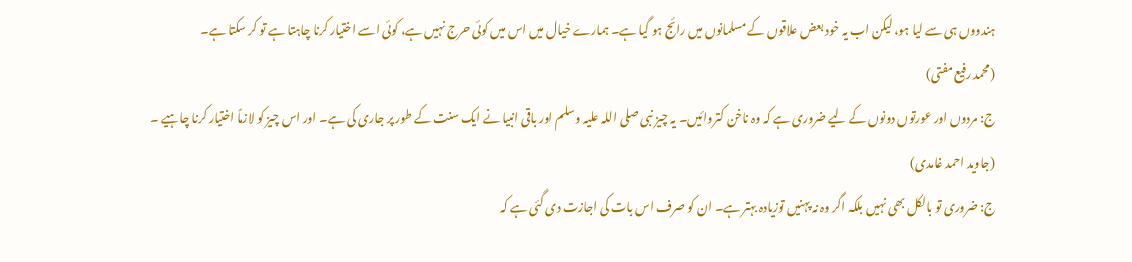ہندووں ہی سے لیا ہو، لیکن اب یہ خود بعض علاقوں کے مسلمانوں میں رائج ہو گیا ہے۔ ہمارے خیال میں اس میں کوئی حرج نہیں ہے، کوئی اسے اختیار کرنا چاہتا ہے تو کر سکتا ہے۔
(محمد رفیع مفتی)
ج: مردوں اور عورتوں دونوں کے لیے ضروری ہے کہ وہ ناخن کتروائیں۔ یہ چیز نبی صلی اللہ علیہ وسلم اور باقی انبیا نے ایک سنت کے طور پر جاری کی ہے۔ اور اس چیز کو لازماً اختیار کرنا چاہیے ۔
(جاوید احمد غامدی)
ج: ضروری تو بالکل بھی نہیں بلکہ اگر وہ نہ پہنیں توزیادہ بہتر ہے۔ ان کو صرف اس بات کی اجازت دی گئی ہے کہ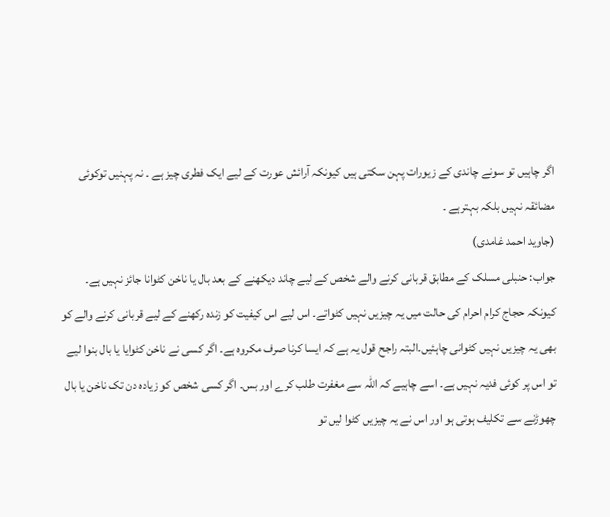اگر چاہیں تو سونے چاندی کے زیورات پہن سکتی ہیں کیونکہ آرائش عورت کے لیے ایک فطری چیز ہے ۔ نہ پہنیں توکوئی مضائقہ نہیں بلکہ بہترہے ۔
(جاوید احمد غامدی)
جواب: حنبلی مسلک کے مطابق قربانی کرنے والے شخص کے لیے چاند دیکھنے کے بعد بال یا ناخن کٹوانا جائز نہیں ہے۔ کیونکہ حجاج کرام احرام کی حالت میں یہ چیزیں نہیں کٹواتے۔ اس لیے اس کیفیت کو زندہ رکھنے کے لیے قربانی کرنے والے کو بھی یہ چیزیں نہیں کٹوانی چاہئیں۔البتہ راجح قول یہ ہے کہ ایسا کرنا صرف مکروہ ہے۔ اگر کسی نے ناخن کٹوایا یا بال بنوا لیے تو اس پر کوئی فدیہ نہیں ہے۔ اسے چاہیے کہ اللہ سے مغفرت طلب کرے اور بس۔ اگر کسی شخص کو زیادہ دن تک ناخن یا بال چھوڑنے سے تکلیف ہوتی ہو اور اس نے یہ چیزیں کٹوا لیں تو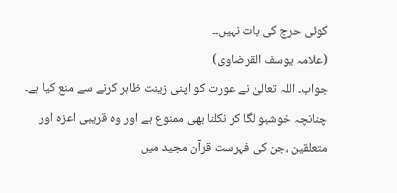کوئی حرج کی بات نہیں۔۔
(علامہ یوسف القرضاوی)
جواب۔ اللہ تعالیٰ نے عورت کو اپنی زینت ظاہر کرنے سے منع کیا ہے۔ چنانچہ خوشبو لگا کر نکلنا بھی ممنوع ہے اور وہ قریبی اعزہ اور متعلقین ،جن کی فہرست قرآن مجید میں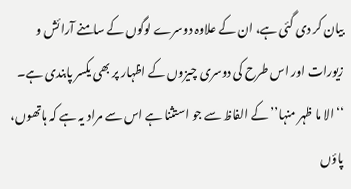بیان کر دی گئی ہے، ان کے علاوہ دوسرے لوگوں کے سامنے آرائش و زیورات اور اس طرح کی دوسری چیزوں کے اظہار پر بھی یکسر پابندی ہے۔ ‘‘الا ما ظہر منہا’’ کے الفاظ سے جو استثنا ہے اس سے مراد یہ ہے کہ ہاتھوں، پاؤں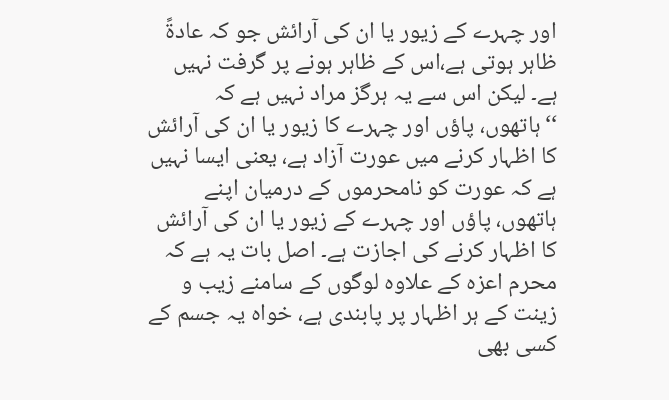اور چہرے کے زیور یا ان کی آرائش جو کہ عادۃً ظاہر ہوتی ہے،اس کے ظاہر ہونے پر گرفت نہیں ہے۔ لیکن اس سے یہ ہرگز مراد نہیں ہے کہ ‘‘ہاتھوں، پاؤں اور چہرے کا زیور یا ان کی آرائش کا اظہار کرنے میں عورت آزاد ہے، یعنی ایسا نہیں ہے کہ عورت کو نامحرموں کے درمیان اپنے ہاتھوں، پاؤں اور چہرے کے زیور یا ان کی آرائش کا اظہار کرنے کی اجازت ہے۔ اصل بات یہ ہے کہ محرم اعزہ کے علاوہ لوگوں کے سامنے زیب و زینت کے ہر اظہار پر پابندی ہے، خواہ یہ جسم کے کسی بھی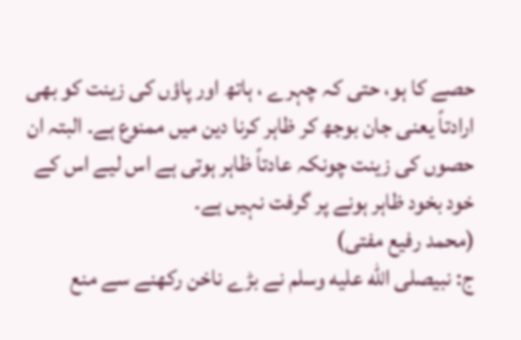حصے کا ہو، حتی کہ چہرے ، ہاتھ اور پاؤں کی زینت کو بھی ارادتاً یعنی جان بوجھ کر ظاہر کرنا دین میں ممنوع ہے۔ البتہ ان حصوں کی زینت چونکہ عادتاً ظاہر ہوتی ہے اس لیے اس کے خود بخود ظاہر ہونے پر گرفت نہیں ہے۔
(محمد رفیع مفتی)
ج: نبیصلى الله عليه وسلم نے بڑے ناخن رکھنے سے منع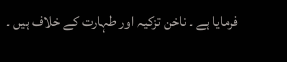فرمایا ہے ۔ ناخن تزکیہ اور طہارت کے خلاف ہیں ۔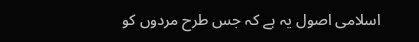اسلامی اصول یہ ہے کہ جس طرح مردوں کو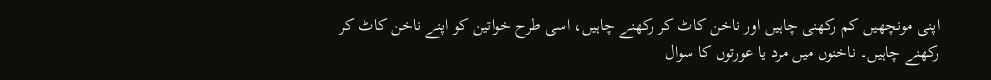اپنی مونچھیں کم رکھنی چاہیں اور ناخن کاٹ کر رکھنے چاہیں، اسی طرح خواتین کو اپنے ناخن کاٹ کر رکھنے چاہیں۔ ناخنوں میں مرد یا عورتوں کا سوال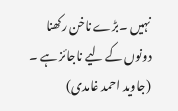نہیں ۔بڑے ناخن رکھنا دونوں کے لیے ناجائز ہے ۔
(جاوید احمد غامدی)